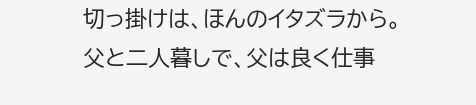切っ掛けは、ほんのイタズラから。
父と二人暮しで、父は良く仕事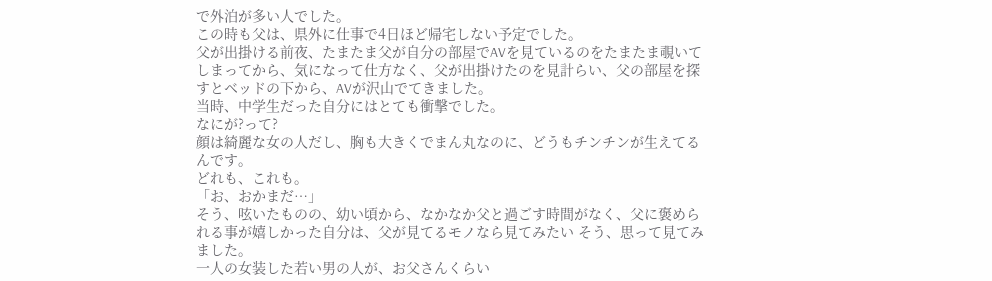で外泊が多い人でした。
この時も父は、県外に仕事で4日ほど帰宅しない予定でした。
父が出掛ける前夜、たまたま父が自分の部屋でAVを見ているのをたまたま覗いてしまってから、気になって仕方なく、父が出掛けたのを見計らい、父の部屋を探すとベッドの下から、AVが沢山でてきました。
当時、中学生だった自分にはとても衝撃でした。
なにが?って?
顔は綺麗な女の人だし、胸も大きくでまん丸なのに、どうもチンチンが生えてるんです。
どれも、これも。
「お、おかまだ…」
そう、呟いたものの、幼い頃から、なかなか父と過ごす時間がなく、父に褒められる事が嬉しかった自分は、父が見てるモノなら見てみたい そう、思って見てみました。
一人の女装した若い男の人が、お父さんくらい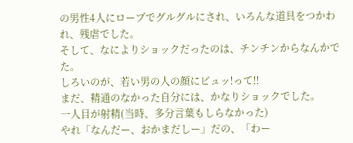の男性4人にロープでグルグルにされ、いろんな道具をつかわれ、残虐でした。
そして、なによりショックだったのは、チンチンからなんかでた。
しろいのが、若い男の人の顔にビュッ!って!!
まだ、精通のなかった自分には、かなりショックでした。
一人目が射精(当時、多分言葉もしらなかった)
やれ「なんだー、おかまだしー」だの、「わー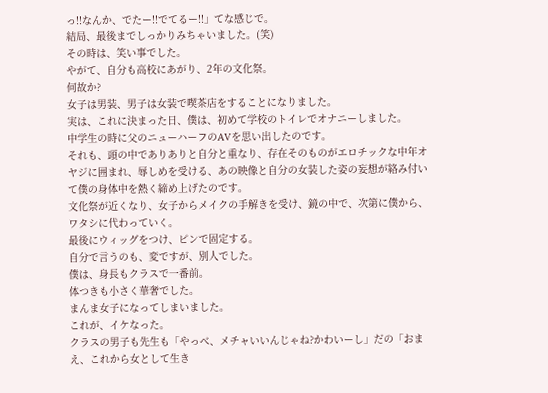っ!!なんか、でたー!!でてるー!!」てな感じで。
結局、最後までしっかりみちゃいました。(笑)
その時は、笑い事でした。
やがて、自分も高校にあがり、2年の文化祭。
何故か?
女子は男装、男子は女装で喫茶店をすることになりました。
実は、これに決まった日、僕は、初めて学校のトイレでオナニーしました。
中学生の時に父のニューハーフのAVを思い出したのです。
それも、頭の中でありありと自分と重なり、存在そのものがエロチックな中年オヤジに囲まれ、辱しめを受ける、あの映像と自分の女装した姿の妄想が絡み付いて僕の身体中を熱く締め上げたのです。
文化祭が近くなり、女子からメイクの手解きを受け、鏡の中で、次第に僕から、ワタシに代わっていく。
最後にウィッグをつけ、ピンで固定する。
自分で言うのも、変ですが、別人でした。
僕は、身長もクラスで一番前。
体つきも小さく華奢でした。
まんま女子になってしまいました。
これが、イケなった。
クラスの男子も先生も「やっべ、メチャいいんじゃね?かわいーし」だの「おまえ、これから女として生き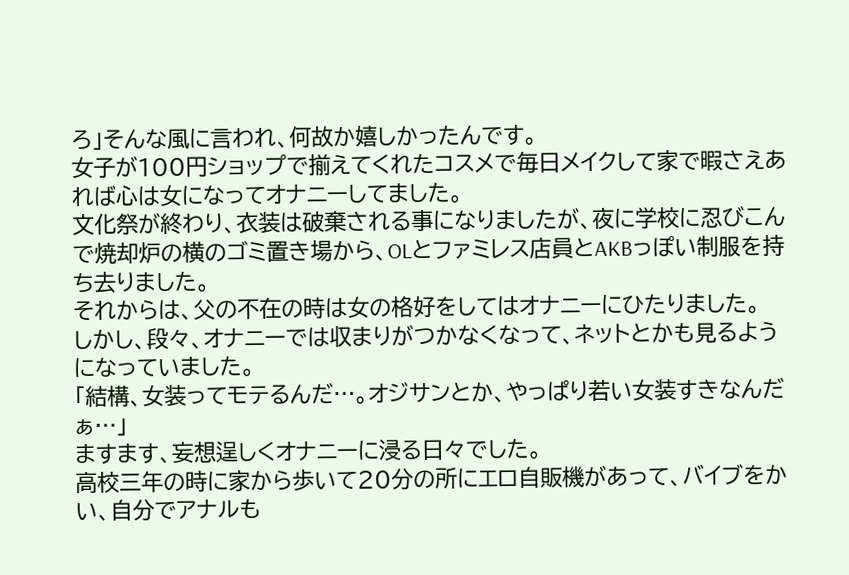ろ」そんな風に言われ、何故か嬉しかったんです。
女子が100円ショップで揃えてくれたコスメで毎日メイクして家で暇さえあれば心は女になってオナニーしてました。
文化祭が終わり、衣装は破棄される事になりましたが、夜に学校に忍びこんで焼却炉の横のゴミ置き場から、OLとファミレス店員とAKBっぽい制服を持ち去りました。
それからは、父の不在の時は女の格好をしてはオナニーにひたりました。
しかし、段々、オナニーでは収まりがつかなくなって、ネットとかも見るようになっていました。
「結構、女装ってモテるんだ…。オジサンとか、やっぱり若い女装すきなんだぁ…」
ますます、妄想逞しくオナニーに浸る日々でした。
高校三年の時に家から歩いて20分の所にエロ自販機があって、バイブをかい、自分でアナルも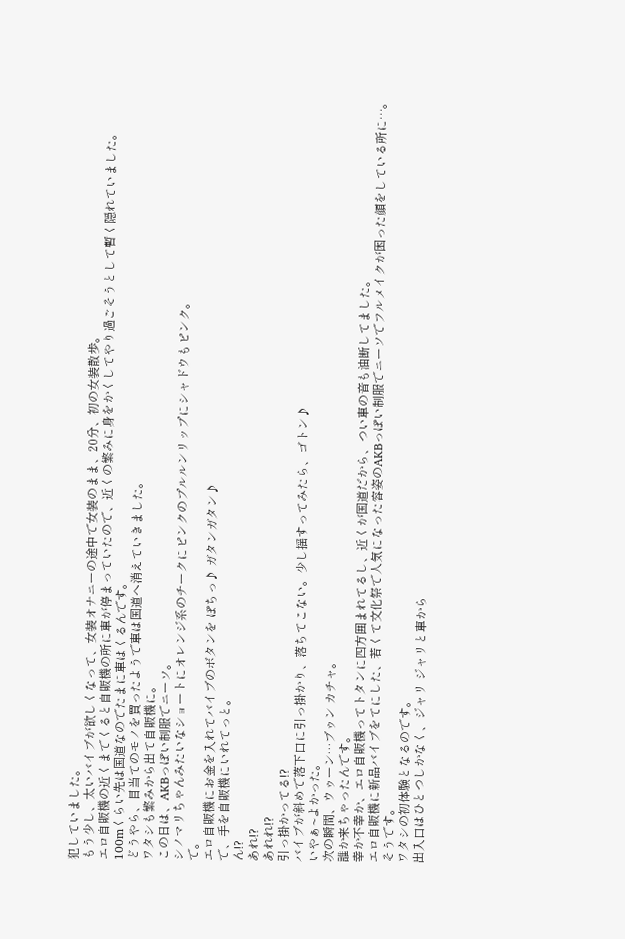犯していました。
もう少し、太いバイブが欲しくなって、女装オナニーの途中で女装のまま、20分、初の女装散歩。
エロ自販機の近くまでくると自販機の所に車が停まっていたので、近くの繁みに身をかくしてやり過ごそうとして暫く隠れていました。
100mくらい先は国道なのでたまに車はくるんです。
どうやら、目当てのモノを買ったようで車は国道へ消えていきました。
ワタシも繁みから出て自販機に。
この日は、AKBっぽい制服でニーソ。
シノマリちゃんみたいなショートにオレンジ系のチークにピンクのプルルンリップにシャドウもピンク。
で。
エロ自販機にお金を入れてバイブのボタンを ぽちっ♪ ガタンガタン♪
で、手を自販機にいれてっと。
ん!?
あれ!?
あれれ!?
引っ掛かってる!?
バイブが斜めで落下口に引っ掛かり、落ちてこない。少し揺すってみたら、ゴトン♪
いやぁ~よかった。
次の瞬間、ウゥーン…ブゥン カチャ。
誰か来ちゃったんです。
幸か不幸か、エロ自販機ってトタンに四方囲まれてるし、近くが国道だから、つい車の音も油断してました。
エロ自販機に新品バイブをてにした、若くて文化祭で人気になった容姿のAKBっぽい制服でニーソでフルメイクが困った顔をしている所に…。
そうです。
ワタシの初体験となるのです。
出入口はひとつしかなく、ジャリ ジャリと車から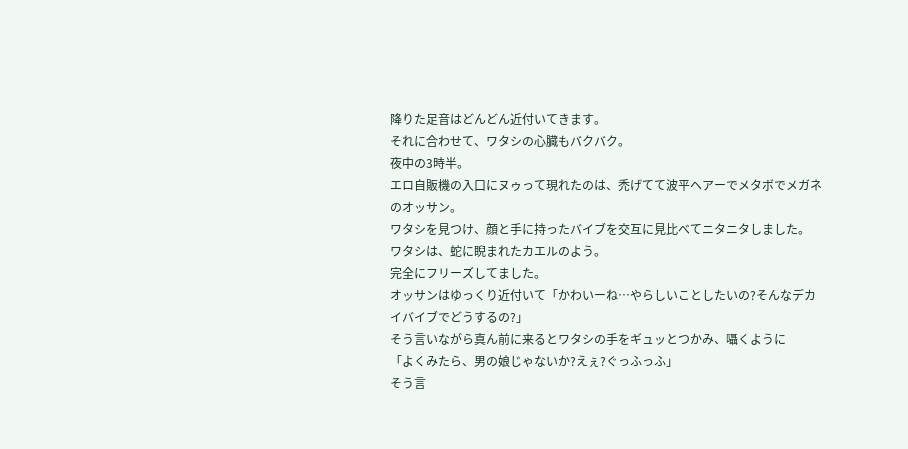降りた足音はどんどん近付いてきます。
それに合わせて、ワタシの心臓もバクバク。
夜中の3時半。
エロ自販機の入口にヌゥって現れたのは、禿げてて波平ヘアーでメタボでメガネのオッサン。
ワタシを見つけ、顔と手に持ったバイブを交互に見比べてニタニタしました。
ワタシは、蛇に睨まれたカエルのよう。
完全にフリーズしてました。
オッサンはゆっくり近付いて「かわいーね…やらしいことしたいの?そんなデカイバイブでどうするの?」
そう言いながら真ん前に来るとワタシの手をギュッとつかみ、囁くように
「よくみたら、男の娘じゃないか?えぇ?ぐっふっふ」
そう言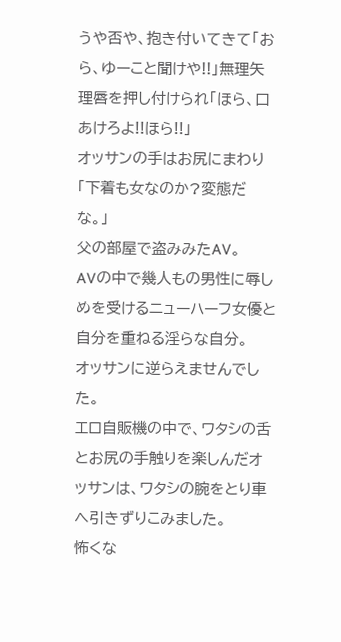うや否や、抱き付いてきて「おら、ゆーこと聞けや!!」無理矢理唇を押し付けられ「ほら、口あけろよ!!ほら!!」
オッサンの手はお尻にまわり「下着も女なのか?変態だな。」
父の部屋で盗みみたAV。
AVの中で幾人もの男性に辱しめを受けるニューハーフ女優と自分を重ねる淫らな自分。
オッサンに逆らえませんでした。
エロ自販機の中で、ワタシの舌とお尻の手触りを楽しんだオッサンは、ワタシの腕をとり車へ引きずりこみました。
怖くな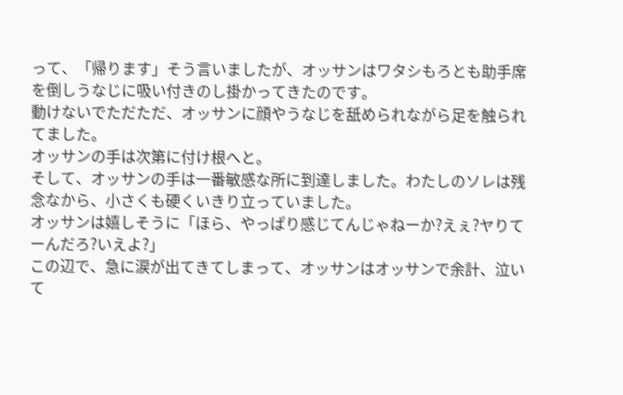って、「帰ります」そう言いましたが、オッサンはワタシもろとも助手席を倒しうなじに吸い付きのし掛かってきたのです。
動けないでただただ、オッサンに顔やうなじを舐められながら足を触られてました。
オッサンの手は次第に付け根へと。
そして、オッサンの手は一番敏感な所に到達しました。わたしのソレは残念なから、小さくも硬くいきり立っていました。
オッサンは嬉しそうに「ほら、やっぱり感じてんじゃねーか?えぇ?ヤりてーんだろ?いえよ?」
この辺で、急に涙が出てきてしまって、オッサンはオッサンで余計、泣いて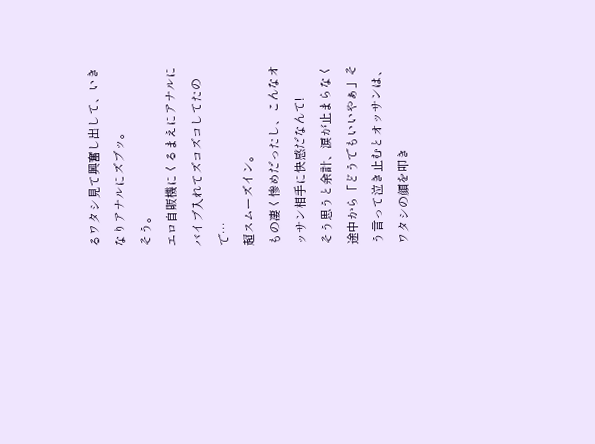るワタシ見て興奮し出して、いきなりアナルにズブッ。
そう。
エロ自販機にくるまえにアナルにバイブ入れてズコズコしてたので…
超スムーズイン。
もの凄く惨めだったし、こんなオッサン相手に快感だなんて!
そう思うと余計、涙が止まらなく
途中から「どうでもいいやぁ」そう言って泣き止むとオッサンは、ワタシの顔を叩き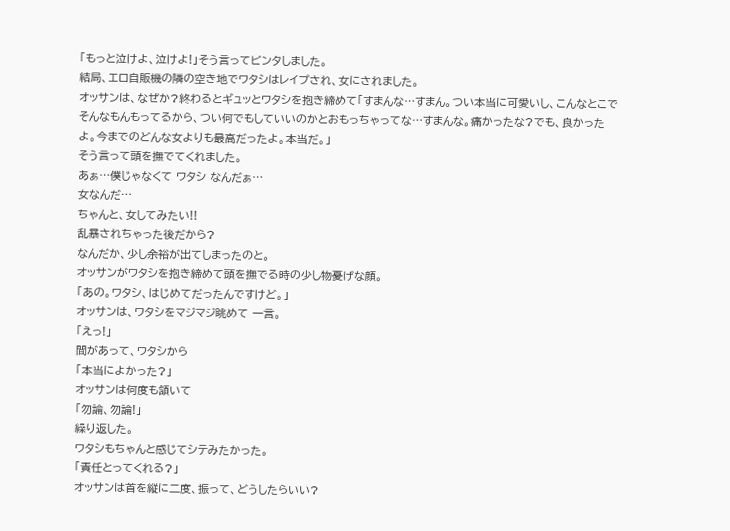「もっと泣けよ、泣けよ!」そう言ってビンタしました。
結局、エロ自販機の隣の空き地でワタシはレイプされ、女にされました。
オッサンは、なぜか?終わるとギュッとワタシを抱き締めて「すまんな…すまん。つい本当に可愛いし、こんなとこでそんなもんもってるから、つい何でもしていいのかとおもっちゃってな…すまんな。痛かったな?でも、良かったよ。今までのどんな女よりも最高だったよ。本当だ。」
そう言って頭を撫でてくれました。
あぁ…僕じゃなくて ワタシ なんだぁ…
女なんだ…
ちゃんと、女してみたい!!
乱暴されちゃった後だから?
なんだか、少し余裕が出てしまったのと。
オッサンがワタシを抱き締めて頭を撫でる時の少し物憂げな顔。
「あの。ワタシ、はじめてだったんですけど。」
オッサンは、ワタシをマジマジ眺めて 一言。
「えっ!」
間があって、ワタシから
「本当によかった?」
オッサンは何度も頷いて
「勿論、勿論!」
繰り返した。
ワタシもちゃんと感じてシテみたかった。
「責任とってくれる?」
オッサンは首を縦に二度、振って、どうしたらいい?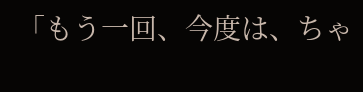「もう一回、今度は、ちゃ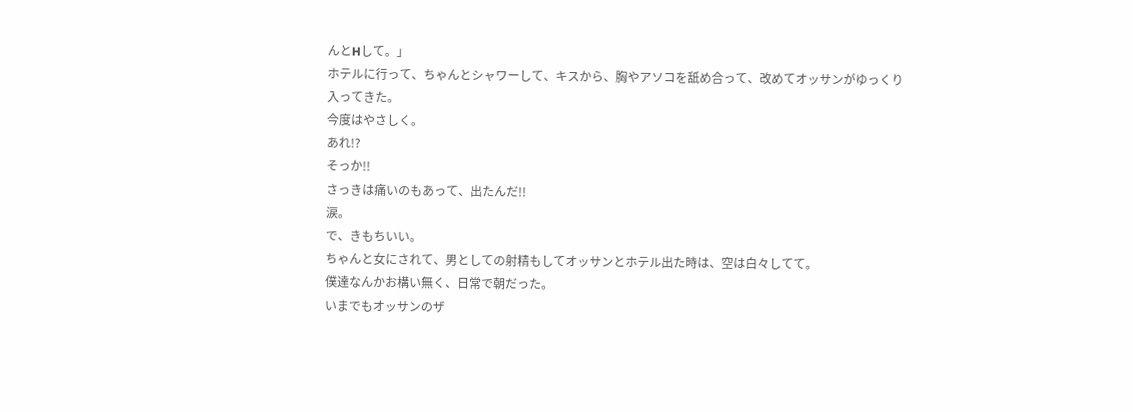んとHして。」
ホテルに行って、ちゃんとシャワーして、キスから、胸やアソコを舐め合って、改めてオッサンがゆっくり入ってきた。
今度はやさしく。
あれ!?
そっか!!
さっきは痛いのもあって、出たんだ!!
涙。
で、きもちいい。
ちゃんと女にされて、男としての射精もしてオッサンとホテル出た時は、空は白々してて。
僕達なんかお構い無く、日常で朝だった。
いまでもオッサンのザ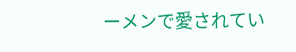ーメンで愛されてい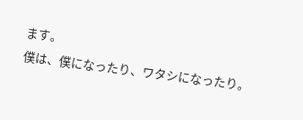ます。
僕は、僕になったり、ワタシになったり。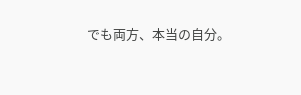でも両方、本当の自分。